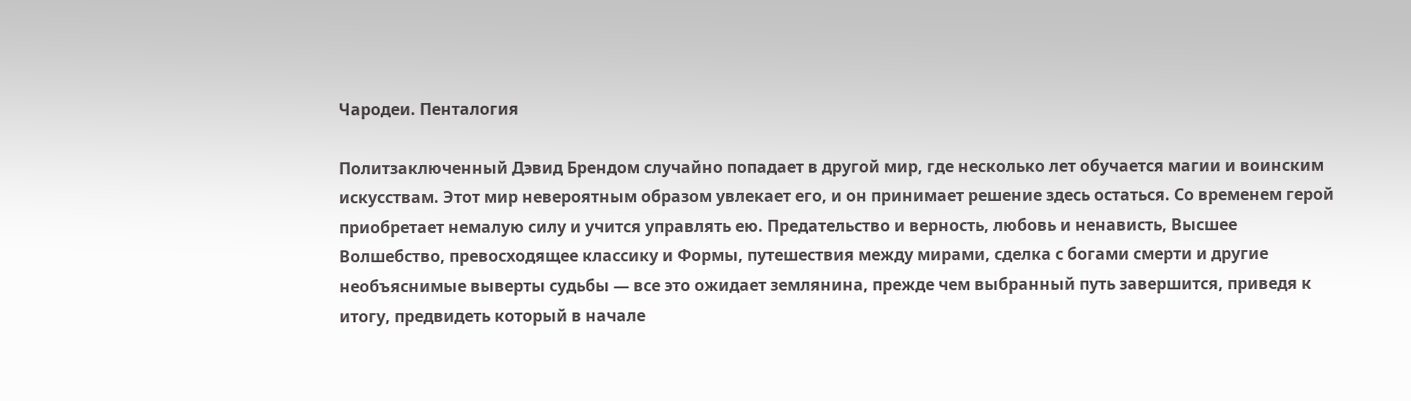Чародеи. Пенталогия

Политзаключенный Дэвид Брендом случайно попадает в другой мир, где несколько лет обучается магии и воинским искусствам. Этот мир невероятным образом увлекает его, и он принимает решение здесь остаться. Со временем герой приобретает немалую силу и учится управлять ею. Предательство и верность, любовь и ненависть, Высшее Волшебство, превосходящее классику и Формы, путешествия между мирами, сделка с богами смерти и другие необъяснимые выверты судьбы — все это ожидает землянина, прежде чем выбранный путь завершится, приведя к итогу, предвидеть который в начале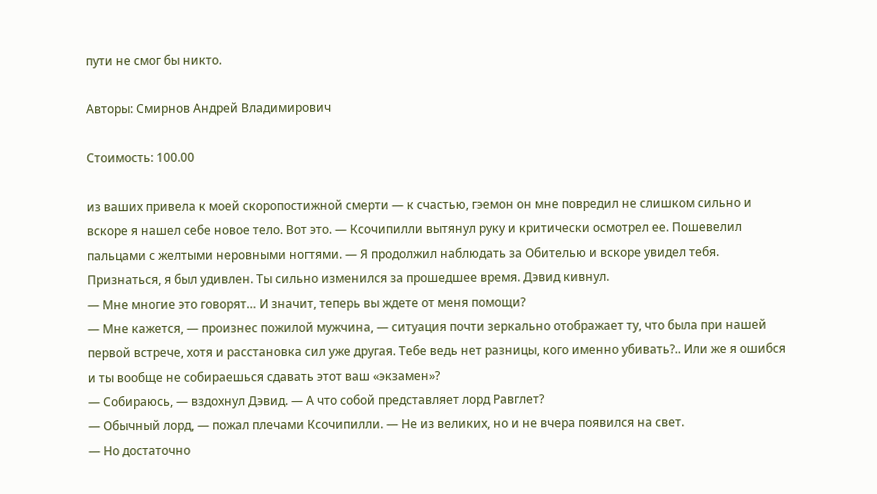пути не смог бы никто.

Авторы: Смирнов Андрей Владимирович

Стоимость: 100.00

из ваших привела к моей скоропостижной смерти — к счастью, гэемон он мне повредил не слишком сильно и вскоре я нашел себе новое тело. Вот это. — Ксочипилли вытянул руку и критически осмотрел ее. Пошевелил пальцами с желтыми неровными ногтями. — Я продолжил наблюдать за Обителью и вскоре увидел тебя. Признаться, я был удивлен. Ты сильно изменился за прошедшее время. Дэвид кивнул.
— Мне многие это говорят… И значит, теперь вы ждете от меня помощи?
— Мне кажется, — произнес пожилой мужчина, — ситуация почти зеркально отображает ту, что была при нашей первой встрече, хотя и расстановка сил уже другая. Тебе ведь нет разницы, кого именно убивать?.. Или же я ошибся и ты вообще не собираешься сдавать этот ваш «экзамен»?
— Собираюсь, — вздохнул Дэвид. — А что собой представляет лорд Равглет?
— Обычный лорд, — пожал плечами Ксочипилли. — Не из великих, но и не вчера появился на свет.
— Но достаточно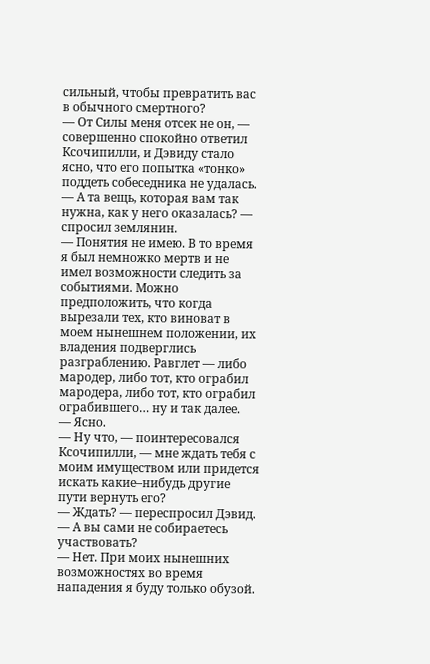сильный, чтобы превратить вас в обычного смертного?
— От Силы меня отсек не он, — совершенно спокойно ответил Ксочипилли, и Дэвиду стало ясно, что его попытка «тонко» поддеть собеседника не удалась.
— А та вещь, которая вам так нужна, как у него оказалась? — спросил землянин.
— Понятия не имею. В то время я был немножко мертв и не имел возможности следить за событиями. Можно предположить, что когда вырезали тех, кто виноват в моем нынешнем положении, их владения подверглись разграблению. Равглет — либо мародер, либо тот, кто ограбил мародера, либо тот, кто ограбил ограбившего… ну и так далее.
— Ясно.
— Ну что, — поинтересовался Ксочипилли, — мне ждать тебя с моим имуществом или придется искать какие–нибудь другие пути вернуть его?
— Ждать? — переспросил Дэвид. — А вы сами не собираетесь участвовать?
— Нет. При моих нынешних возможностях во время нападения я буду только обузой.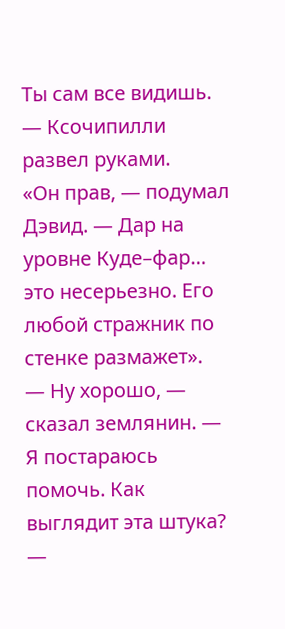Ты сам все видишь. — Ксочипилли развел руками.
«Он прав, — подумал Дэвид. — Дар на уровне Куде–фар… это несерьезно. Его любой стражник по стенке размажет».
— Ну хорошо, — сказал землянин. — Я постараюсь помочь. Как выглядит эта штука?
—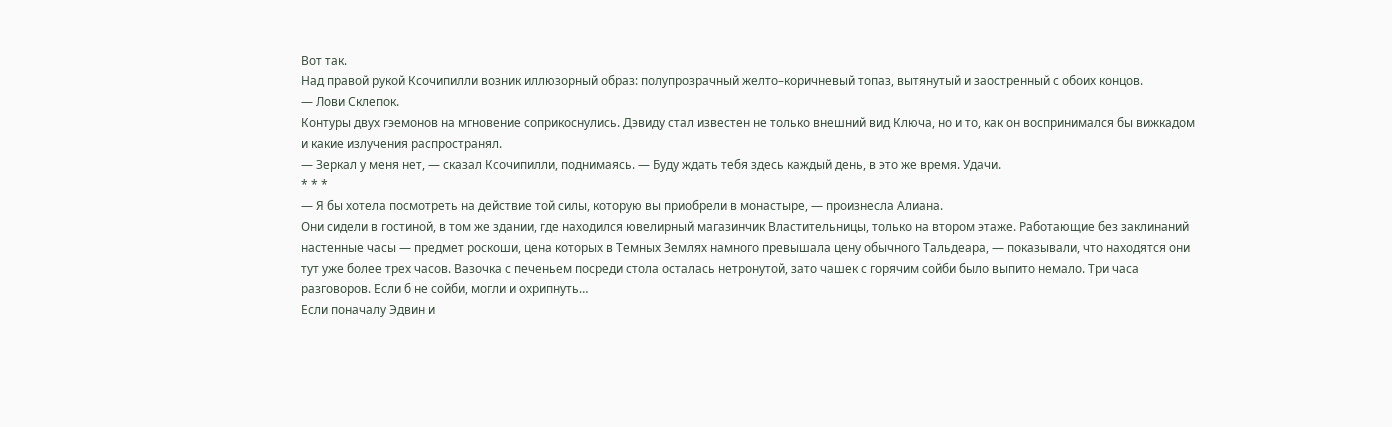Вот так.
Над правой рукой Ксочипилли возник иллюзорный образ: полупрозрачный желто–коричневый топаз, вытянутый и заостренный с обоих концов.
— Лови Склепок.
Контуры двух гэемонов на мгновение соприкоснулись. Дэвиду стал известен не только внешний вид Ключа, но и то, как он воспринимался бы вижкадом и какие излучения распространял.
— Зеркал у меня нет, — сказал Ксочипилли, поднимаясь. — Буду ждать тебя здесь каждый день, в это же время. Удачи.
* * *
— Я бы хотела посмотреть на действие той силы, которую вы приобрели в монастыре, — произнесла Алиана.
Они сидели в гостиной, в том же здании, где находился ювелирный магазинчик Властительницы, только на втором этаже. Работающие без заклинаний настенные часы — предмет роскоши, цена которых в Темных Землях намного превышала цену обычного Тальдеара, — показывали, что находятся они тут уже более трех часов. Вазочка с печеньем посреди стола осталась нетронутой, зато чашек с горячим сойби было выпито немало. Три часа разговоров. Если б не сойби, могли и охрипнуть…
Если поначалу Эдвин и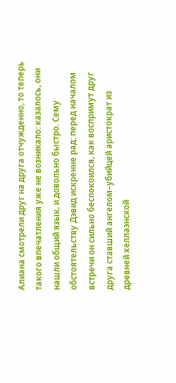Алиана смотрели друг на друга отчужденно, то теперь такого впечатления уже не возникало: казалось, они нашли общий язык, и довольно быстро. Сему обстоятельству Дэвид искренне рад: перед началом встречи он сильно беспокоился, как воспримут друг друга ставший ангелом–убийцей аристократ из древней хеллаэнской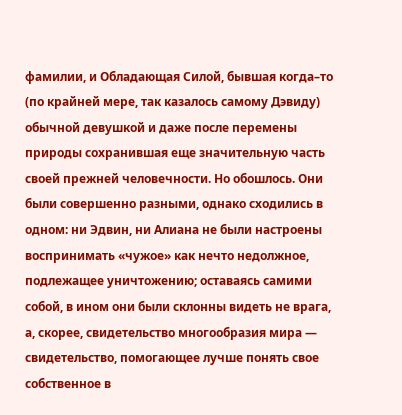фамилии, и Обладающая Силой, бывшая когда–то (по крайней мере, так казалось самому Дэвиду) обычной девушкой и даже после перемены природы сохранившая еще значительную часть своей прежней человечности. Но обошлось. Они были совершенно разными, однако сходились в одном: ни Эдвин, ни Алиана не были настроены воспринимать «чужое» как нечто недолжное, подлежащее уничтожению; оставаясь самими собой, в ином они были склонны видеть не врага, а, скорее, свидетельство многообразия мира — свидетельство, помогающее лучше понять свое собственное в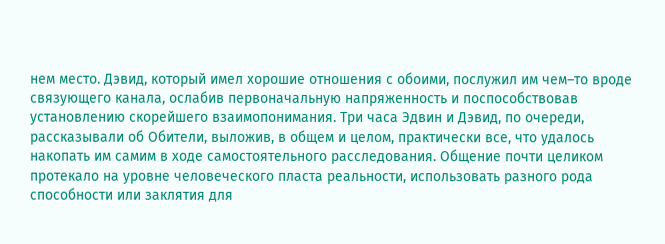нем место. Дэвид, который имел хорошие отношения с обоими, послужил им чем–то вроде связующего канала, ослабив первоначальную напряженность и поспособствовав установлению скорейшего взаимопонимания. Три часа Эдвин и Дэвид, по очереди, рассказывали об Обители, выложив, в общем и целом, практически все, что удалось накопать им самим в ходе самостоятельного расследования. Общение почти целиком протекало на уровне человеческого пласта реальности, использовать разного рода способности или заклятия для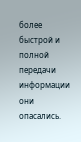более быстрой и полной передачи информации они опасались.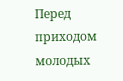Перед приходом молодых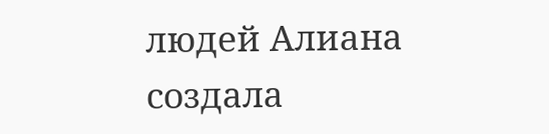людей Алиана создала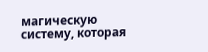магическую систему, которая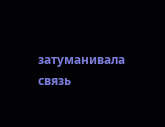затуманивала связь